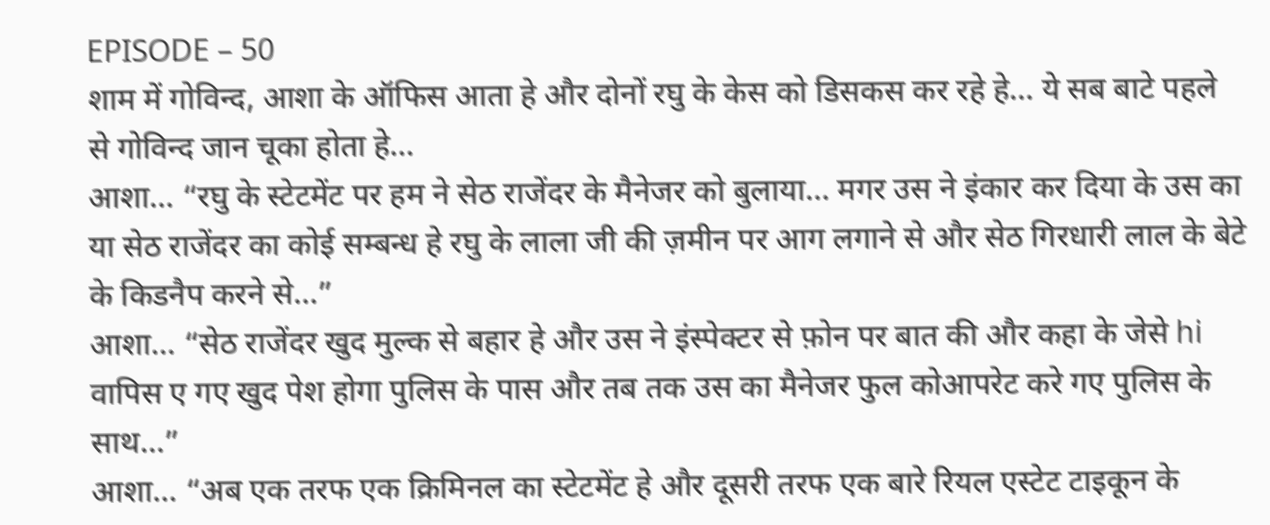EPISODE – 50
शाम में गोविन्द, आशा के ऑफिस आता हे और दोनों रघु के केस को डिसकस कर रहे हे… ये सब बाटे पहले से गोविन्द जान चूका होता हे…
आशा… “रघु के स्टेटमेंट पर हम ने सेठ राजेंदर के मैनेजर को बुलाया… मगर उस ने इंकार कर दिया के उस का या सेठ राजेंदर का कोई सम्बन्ध हे रघु के लाला जी की ज़मीन पर आग लगाने से और सेठ गिरधारी लाल के बेटे के किडनैप करने से…”
आशा… “सेठ राजेंदर खुद मुल्क से बहार हे और उस ने इंस्पेक्टर से फ़ोन पर बात की और कहा के जेसे hi वापिस ए गए खुद पेश होगा पुलिस के पास और तब तक उस का मैनेजर फुल कोआपरेट करे गए पुलिस के साथ…”
आशा… “अब एक तरफ एक क्रिमिनल का स्टेटमेंट हे और दूसरी तरफ एक बारे रियल एस्टेट टाइकून के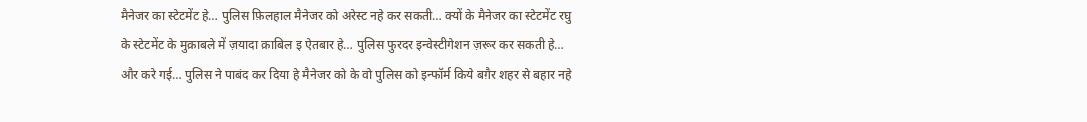मैनेजर का स्टेटमेंट हे… पुलिस फ़िलहाल मैनेजर को अरेस्ट नहे कर सकती… क्यों के मैनेजर का स्टेटमेंट रघु के स्टेटमेंट के मुक़ाबले में ज़यादा क़ाबिल इ ऐतबार हे… पुलिस फुरदर इन्वेस्टीगेशन ज़रूर कर सकती हे… और करे गई… पुलिस ने पाबंद कर दिया हे मैनेजर को के वो पुलिस को इन्फॉर्म किये बग़ैर शहर से बहार नहे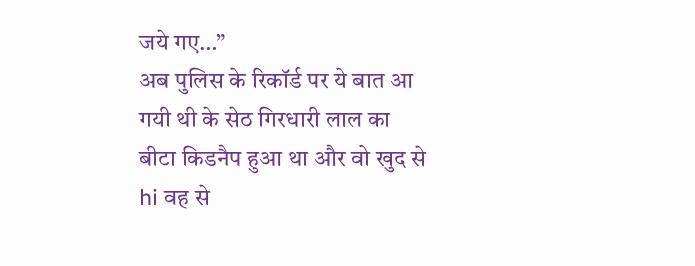जये गए…”
अब पुलिस के रिकॉर्ड पर ये बात आ गयी थी के सेठ गिरधारी लाल का बीटा किडनैप हुआ था और वो खुद से hi वह से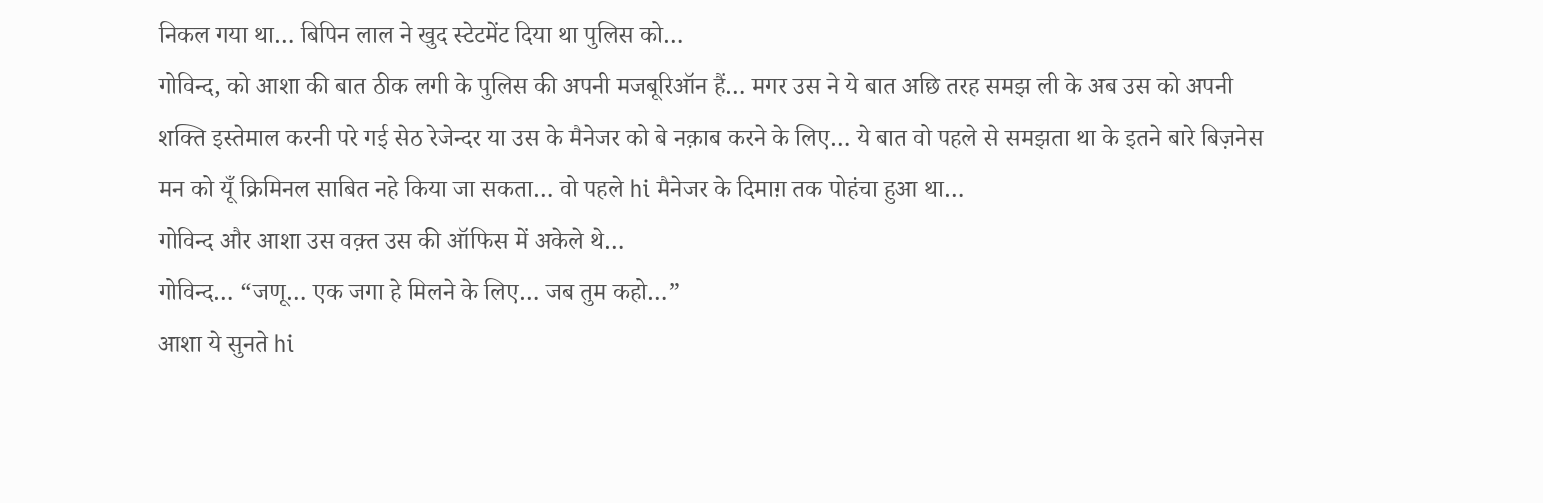निकल गया था… बिपिन लाल ने खुद स्टेटमेंट दिया था पुलिस को…
गोविन्द, को आशा की बात ठीक लगी के पुलिस की अपनी मजबूरिऑन हैं… मगर उस ने ये बात अछि तरह समझ ली के अब उस को अपनी शक्ति इस्तेमाल करनी परे गई सेठ रेजेन्दर या उस के मैनेजर को बे नक़ाब करने के लिए… ये बात वो पहले से समझता था के इतने बारे बिज़नेस मन को यूँ क्रिमिनल साबित नहे किया जा सकता… वो पहले hi मैनेजर के दिमाग़ तक पोहंचा हुआ था…
गोविन्द और आशा उस वक़्त उस की ऑफिस में अकेले थे…
गोविन्द… “जणू… एक जगा हे मिलने के लिए… जब तुम कहो…”
आशा ये सुनते hi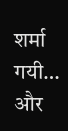शर्मा गयी… और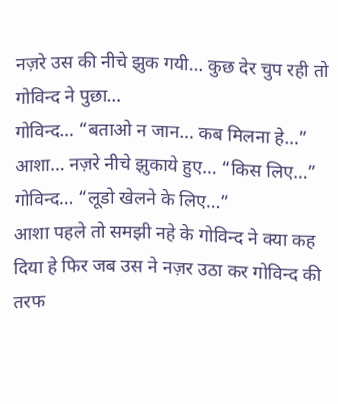नज़रे उस की नीचे झुक गयी… कुछ देर चुप रही तो गोविन्द ने पुछा…
गोविन्द… “बताओ न जान… कब मिलना हे…”
आशा… नज़रे नीचे झुकाये हुए… “किस लिए…”
गोविन्द… “लूडो खेलने के लिए…”
आशा पहले तो समझी नहे के गोविन्द ने क्या कह दिया हे फिर जब उस ने नज़र उठा कर गोविन्द की तरफ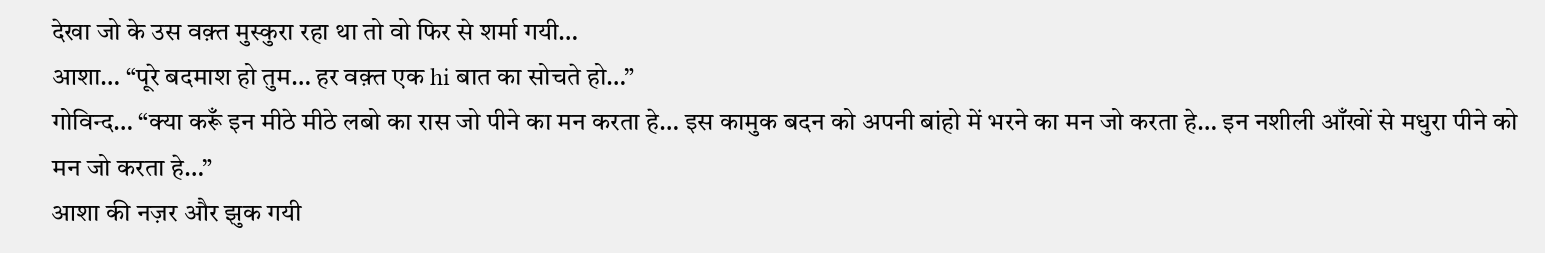देखा जो के उस वक़्त मुस्कुरा रहा था तो वो फिर से शर्मा गयी…
आशा… “पूरे बदमाश हो तुम… हर वक़्त एक hi बात का सोचते हो…”
गोविन्द… “क्या करूँ इन मीठे मीठे लबो का रास जो पीने का मन करता हे… इस कामुक बदन को अपनी बांहो में भरने का मन जो करता हे… इन नशीली आँखों से मधुरा पीने को मन जो करता हे…”
आशा की नज़र और झुक गयी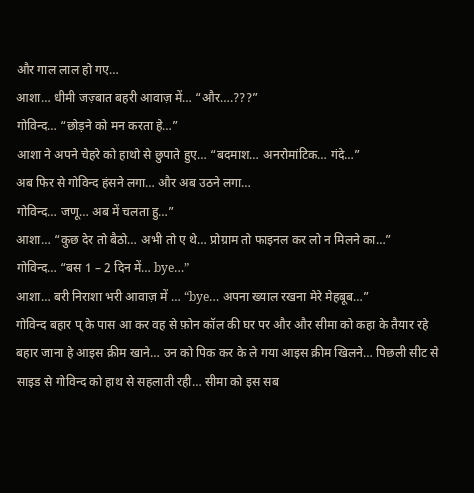और गाल लाल हो गए…
आशा… धीमी जज़्बात बहरी आवाज़ में… “और….???”
गोविन्द… “छोड़ने को मन करता हे…”
आशा ने अपने चेहरे को हाथो से छुपाते हुए… “बदमाश… अनरोमांटिक… गंदे…”
अब फिर से गोविन्द हंसने लगा… और अब उठने लगा…
गोविन्द… जणू… अब में चलता हु…”
आशा… “कुछ देर तो बैठो… अभी तो ए थे… प्रोग्राम तो फाइनल कर लो न मिलने का…”
गोविन्द… “बस 1 – 2 दिन में… bye…”
आशा… बरी निराशा भरी आवाज़ में … “bye… अपना ख्याल रखना मेरे मेहबूब…”
गोविन्द बहार प् के पास आ कर वह से फ़ोन कॉल की घर पर और और सीमा को कहा के तैयार रहे बहार जाना हे आइस क्रीम खाने… उन को पिक कर के ले गया आइस क्रीम खिलने… पिछली सीट से साइड से गोविन्द को हाथ से सहलाती रही… सीमा को इस सब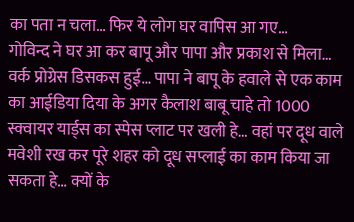का पता न चला… फिर ये लोग घर वापिस आ गए…
गोविन्द ने घर आ कर बापू और पापा और प्रकाश से मिला… वर्क प्रोग्रेस डिसकस हुई… पापा ने बापू के हवाले से एक काम का आईडिया दिया के अगर कैलाश बाबू चाहे तो 1000 स्क्वायर यार्ड्स का स्पेस प्लाट पर खली हे… वहां पर दूध वाले मवेशी रख कर पूरे शहर को दूध सप्लाई का काम किया जा सकता हे… क्यों के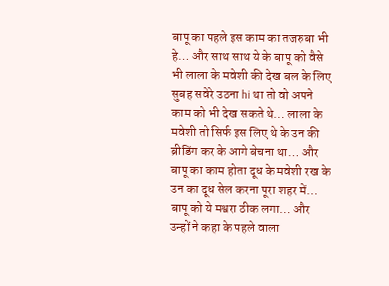बापू का पहले इस काम का तजरुबा भी हे… और साथ साथ ये के बापू को वैसे भी लाला के मवेशी की देख बल के लिए सुबह सवेरे उठना hi था तो वो अपने काम को भी देख सकते थे… लाला के मवेशी तो सिर्फ इस लिए थे के उन की ब्रीडिंग कर के आगे बेचना था… और बापू का काम होता दूध के मवेशी रख के उन का दूध सेल करना पूरा शहर में…
बापू को ये मश्वरा ठीक लगा… और उन्हों ने कहा के पहले वाला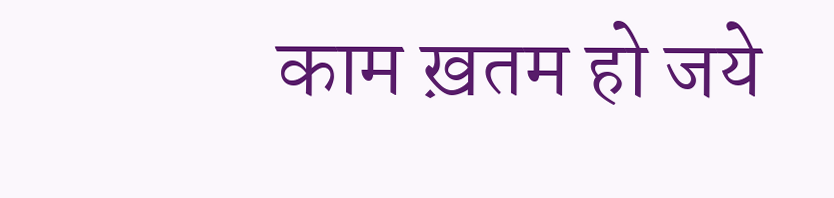काम ख़तम हो जये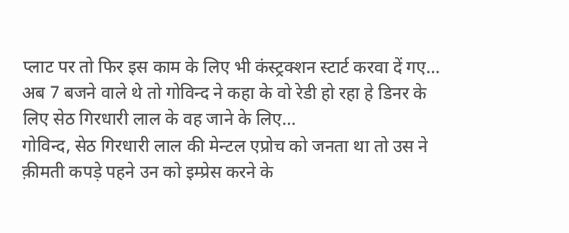प्लाट पर तो फिर इस काम के लिए भी कंस्ट्रक्शन स्टार्ट करवा दें गए… अब 7 बजने वाले थे तो गोविन्द ने कहा के वो रेडी हो रहा हे डिनर के लिए सेठ गिरधारी लाल के वह जाने के लिए…
गोविन्द, सेठ गिरधारी लाल की मेन्टल एप्रोच को जनता था तो उस ने क़ीमती कपड़े पहने उन को इम्प्रेस करने के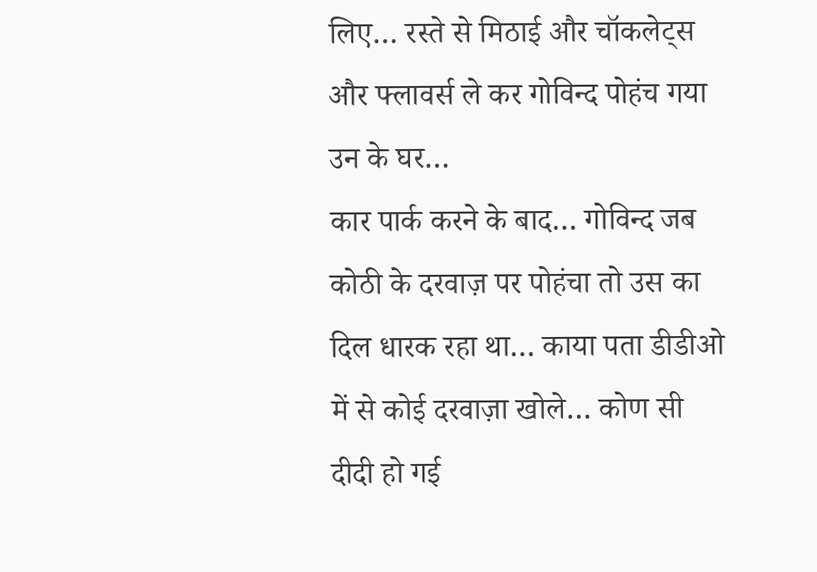लिए… रस्ते से मिठाई और चॉकलेट्स और फ्लावर्स ले कर गोविन्द पोहंच गया उन के घर…
कार पार्क करने के बाद… गोविन्द जब कोठी के दरवाज़ पर पोहंचा तो उस का दिल धारक रहा था… काया पता डीडीओ में से कोई दरवाज़ा खोले… कोण सी दीदी हो गई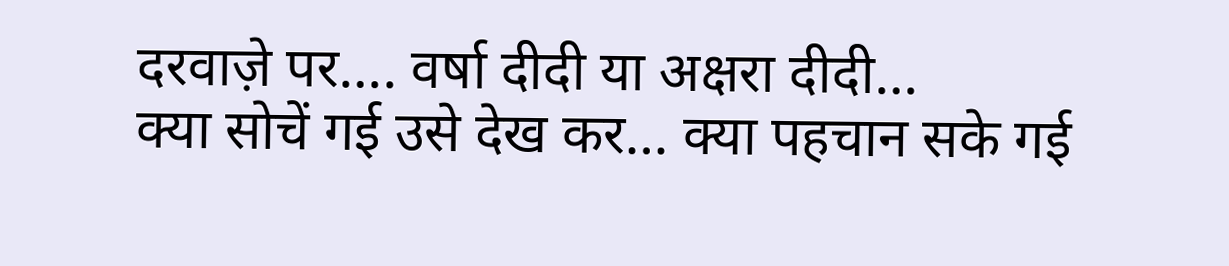दरवाज़े पर…. वर्षा दीदी या अक्षरा दीदी…
क्या सोचें गई उसे देख कर… क्या पहचान सके गई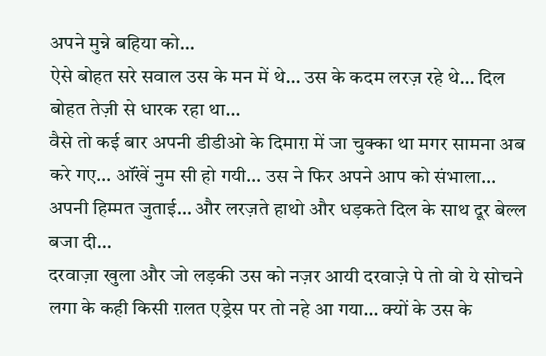अपने मुन्ने बहिया को…
ऐसे बोहत सरे सवाल उस के मन में थे… उस के कदम लरज़ रहे थे… दिल बोहत तेज़ी से धारक रहा था…
वैसे तो कई बार अपनी डीडीओ के दिमाग़ में जा चुक्का था मगर सामना अब करे गए… ऑंखें नुम सी हो गयी… उस ने फिर अपने आप को संभाला… अपनी हिम्मत जुताई… और लरज़ते हाथो और धड़कते दिल के साथ दूर बेल्ल बजा दी…
दरवाज़ा खुला और जो लड़की उस को नज़र आयी दरवाज़े पे तो वो ये सोचने लगा के कही किसी ग़लत एड्रेस पर तो नहे आ गया… क्यों के उस के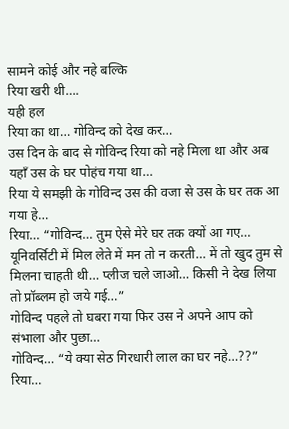सामने कोई और नहे बल्कि
रिया खरी थी….
यही हल
रिया का था… गोविन्द को देख कर…
उस दिन के बाद से गोविन्द रिया को नहे मिला था और अब यहाँ उस के घर पोहंच गया था…
रिया ये समझी के गोविन्द उस की वजा से उस के घर तक आ गया हे…
रिया… “गोविन्द… तुम ऐसे मेरे घर तक क्यों आ गए… यूनिवर्सिटी में मिल लेते में मन तो न करती… में तो खुद तुम से मिलना चाहती थी… प्लीज चले जाओ… किसी ने देख लिया तो प्रॉब्लम हो जये गई…”
गोविन्द पहले तो घबरा गया फिर उस ने अपने आप को संभाला और पुछा…
गोविन्द… “ये क्या सेठ गिरधारी लाल का घर नहे…??”
रिया…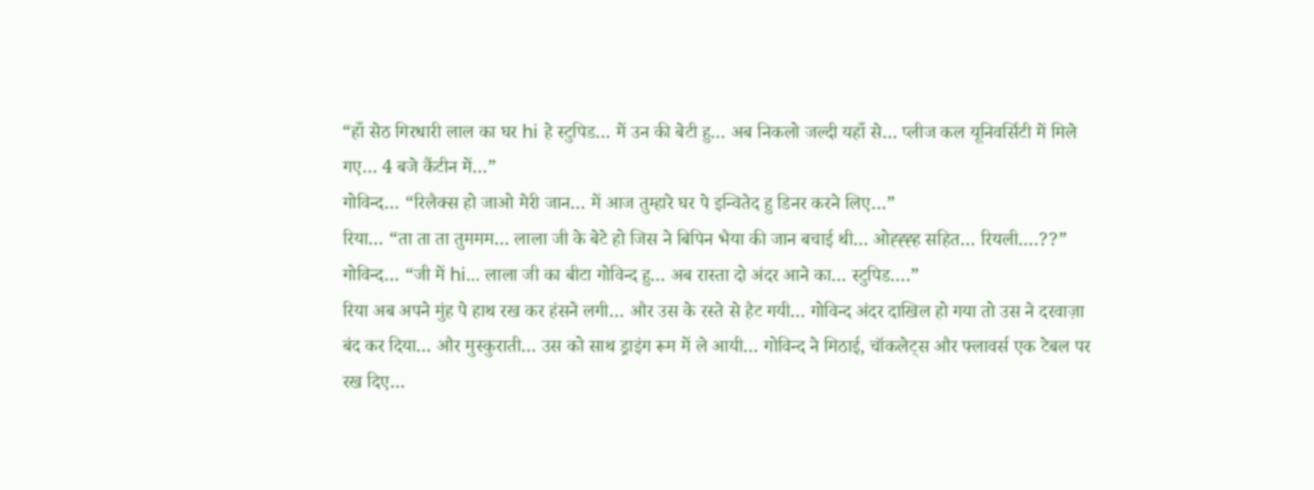“हाँ सेठ गिरधारी लाल का घर hi हे स्टुपिड… में उन की बेटी हु… अब निकलो जल्दी यहाँ से… प्लीज कल यूनिवर्सिटी में मिले गए… 4 बजे कैंटीन में…”
गोविन्द… “रिलैक्स हो जाओ मेरी जान… में आज तुम्हारे घर पे इन्वितेद हु डिनर करने लिए…”
रिया… “ता ता ता तुममम… लाला जी के बेटे हो जिस ने बिपिन भैया की जान बचाई थी… ओह्ह्ह्ह सहित… रियली….??”
गोविन्द… “जी में hi… लाला जी का बीटा गोविन्द हु… अब रास्ता दो अंदर आने का… स्टुपिड….”
रिया अब अपने मुंह पे हाथ रख कर हंसने लगी… और उस के रस्ते से हैट गयी… गोविन्द अंदर दाखिल हो गया तो उस ने दरवाज़ा बंद कर दिया… और मुस्कुराती… उस को साथ ड्राइंग रूम में ले आयी… गोविन्द ने मिठाई, चॉकलेट्स और फ्लावर्स एक टेबल पर रख दिए…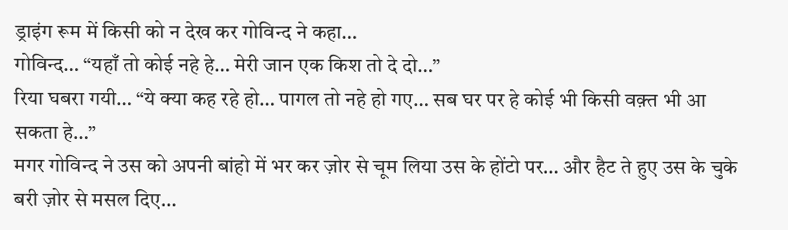ड्राइंग रूम में किसी को न देख कर गोविन्द ने कहा…
गोविन्द… “यहाँ तो कोई नहे हे… मेरी जान एक किश तो दे दो…”
रिया घबरा गयी… “ये क्या कह रहे हो… पागल तो नहे हो गए… सब घर पर हे कोई भी किसी वक़्त भी आ सकता हे…”
मगर गोविन्द ने उस को अपनी बांहो में भर कर ज़ोर से चूम लिया उस के होंटो पर… और हैट ते हुए उस के चुके बरी ज़ोर से मसल दिए…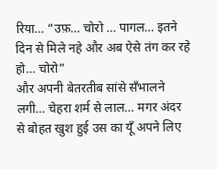रिया… “उफ़… चोरो … पागल… इतने दिन से मिले नहे और अब ऐसे तंग कर रहे हो… चोरो”
और अपनी बेतरतीब सांसे सँभालने लगी… चेहरा शर्म से लाल… मगर अंदर से बोहत खुश हुई उस का यूँ अपने लिए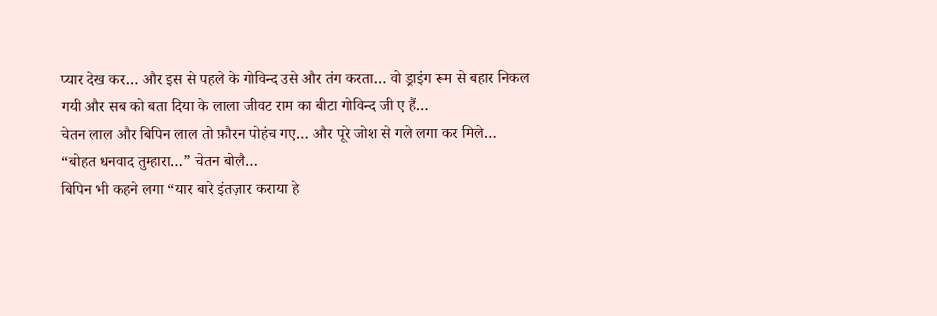प्यार देख कर… और इस से पहले के गोविन्द उसे और तंग करता… वो ड्राइंग रूम से बहार निकल गयी और सब को बता दिया के लाला जीवट राम का बीटा गोविन्द जी ए हैं…
चेतन लाल और बिपिन लाल तो फ़ौरन पोहंच गए… और पूरे जोश से गले लगा कर मिले…
“बोहत धनवाद तुम्हारा…” चेतन बोलै…
बिपिन भी कहने लगा “यार बारे इंतज़ार कराया हे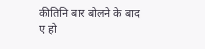कीतिनि बार बोलने के बाद ए हो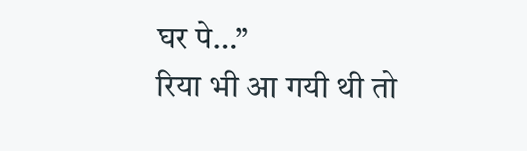घर पे…”
रिया भी आ गयी थी तो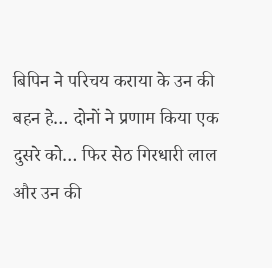बिपिन ने परिचय कराया के उन की बहन हे… दोनों ने प्रणाम किया एक दुसरे को… फिर सेठ गिरधारी लाल और उन की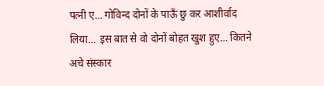पत्नी ए… गोविन्द दोनों के पाऊँ छु कर आशीर्वाद लिया… इस बात से वो दोनों बोहत खुश हुए… कितने अचे संस्कार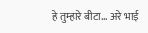हे तुम्हारे बीटा… अरे भाई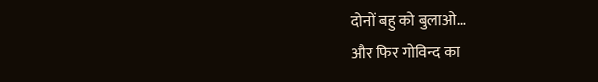दोनों बहु को बुलाओ…
और फिर गोविन्द का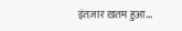इंतज़ार ख़तम हुआ…